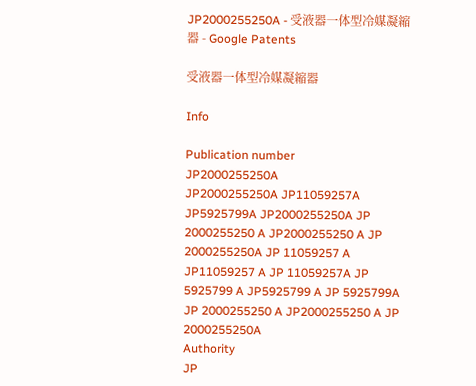JP2000255250A - 受液器一体型冷媒凝縮器 - Google Patents

受液器一体型冷媒凝縮器

Info

Publication number
JP2000255250A
JP2000255250A JP11059257A JP5925799A JP2000255250A JP 2000255250 A JP2000255250 A JP 2000255250A JP 11059257 A JP11059257 A JP 11059257A JP 5925799 A JP5925799 A JP 5925799A JP 2000255250 A JP2000255250 A JP 2000255250A
Authority
JP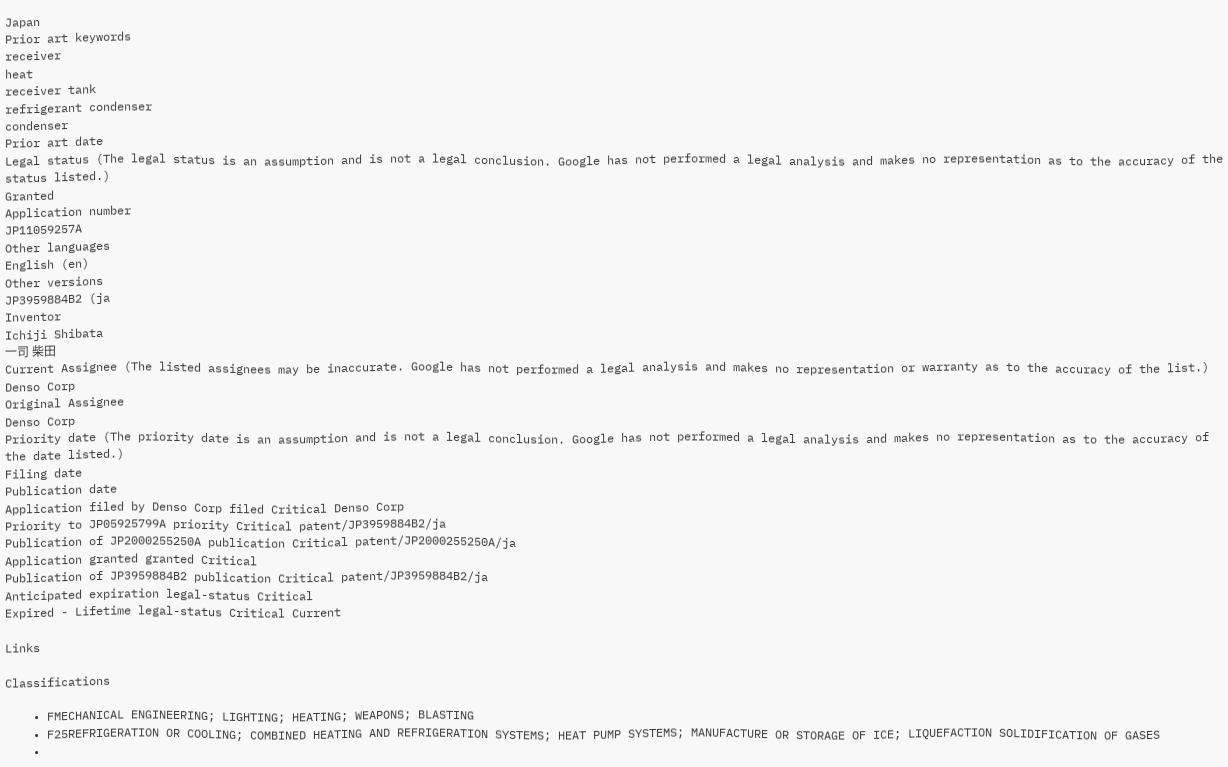Japan
Prior art keywords
receiver
heat
receiver tank
refrigerant condenser
condenser
Prior art date
Legal status (The legal status is an assumption and is not a legal conclusion. Google has not performed a legal analysis and makes no representation as to the accuracy of the status listed.)
Granted
Application number
JP11059257A
Other languages
English (en)
Other versions
JP3959884B2 (ja
Inventor
Ichiji Shibata
一司 柴田
Current Assignee (The listed assignees may be inaccurate. Google has not performed a legal analysis and makes no representation or warranty as to the accuracy of the list.)
Denso Corp
Original Assignee
Denso Corp
Priority date (The priority date is an assumption and is not a legal conclusion. Google has not performed a legal analysis and makes no representation as to the accuracy of the date listed.)
Filing date
Publication date
Application filed by Denso Corp filed Critical Denso Corp
Priority to JP05925799A priority Critical patent/JP3959884B2/ja
Publication of JP2000255250A publication Critical patent/JP2000255250A/ja
Application granted granted Critical
Publication of JP3959884B2 publication Critical patent/JP3959884B2/ja
Anticipated expiration legal-status Critical
Expired - Lifetime legal-status Critical Current

Links

Classifications

    • FMECHANICAL ENGINEERING; LIGHTING; HEATING; WEAPONS; BLASTING
    • F25REFRIGERATION OR COOLING; COMBINED HEATING AND REFRIGERATION SYSTEMS; HEAT PUMP SYSTEMS; MANUFACTURE OR STORAGE OF ICE; LIQUEFACTION SOLIDIFICATION OF GASES
    •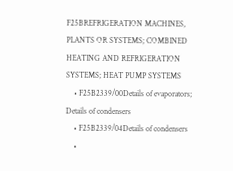F25BREFRIGERATION MACHINES, PLANTS OR SYSTEMS; COMBINED HEATING AND REFRIGERATION SYSTEMS; HEAT PUMP SYSTEMS
    • F25B2339/00Details of evaporators; Details of condensers
    • F25B2339/04Details of condensers
    •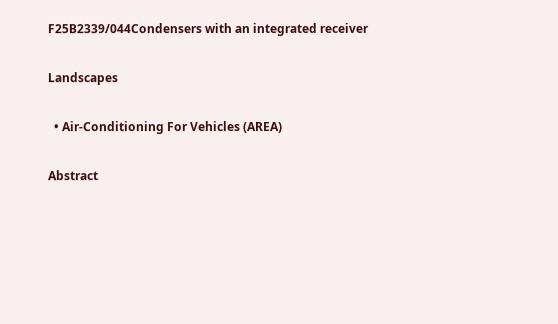F25B2339/044Condensers with an integrated receiver

Landscapes

  • Air-Conditioning For Vehicles (AREA)

Abstract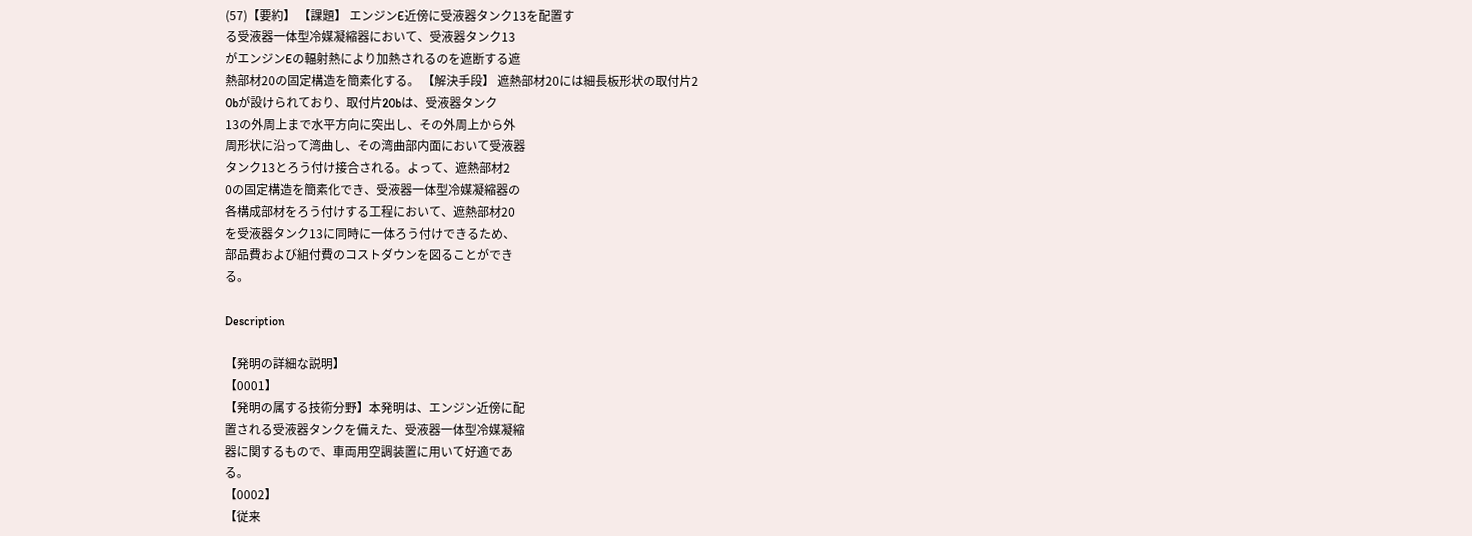(57)【要約】 【課題】 エンジンE近傍に受液器タンク13を配置す
る受液器一体型冷媒凝縮器において、受液器タンク13
がエンジンEの輻射熱により加熱されるのを遮断する遮
熱部材20の固定構造を簡素化する。 【解決手段】 遮熱部材20には細長板形状の取付片2
0bが設けられており、取付片20bは、受液器タンク
13の外周上まで水平方向に突出し、その外周上から外
周形状に沿って湾曲し、その湾曲部内面において受液器
タンク13とろう付け接合される。よって、遮熱部材2
0の固定構造を簡素化でき、受液器一体型冷媒凝縮器の
各構成部材をろう付けする工程において、遮熱部材20
を受液器タンク13に同時に一体ろう付けできるため、
部品費および組付費のコストダウンを図ることができ
る。

Description

【発明の詳細な説明】
【0001】
【発明の属する技術分野】本発明は、エンジン近傍に配
置される受液器タンクを備えた、受液器一体型冷媒凝縮
器に関するもので、車両用空調装置に用いて好適であ
る。
【0002】
【従来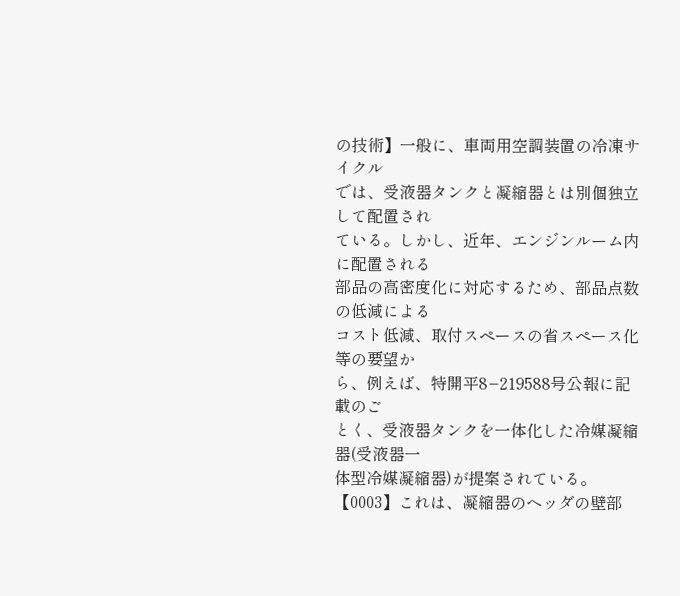の技術】一般に、車両用空調装置の冷凍サイクル
では、受液器タンクと凝縮器とは別個独立して配置され
ている。しかし、近年、エンジンルーム内に配置される
部品の高密度化に対応するため、部品点数の低減による
コスト低減、取付スペースの省スペース化等の要望か
ら、例えば、特開平8−219588号公報に記載のご
とく、受液器タンクを一体化した冷媒凝縮器(受液器一
体型冷媒凝縮器)が提案されている。
【0003】これは、凝縮器のヘッダの壁部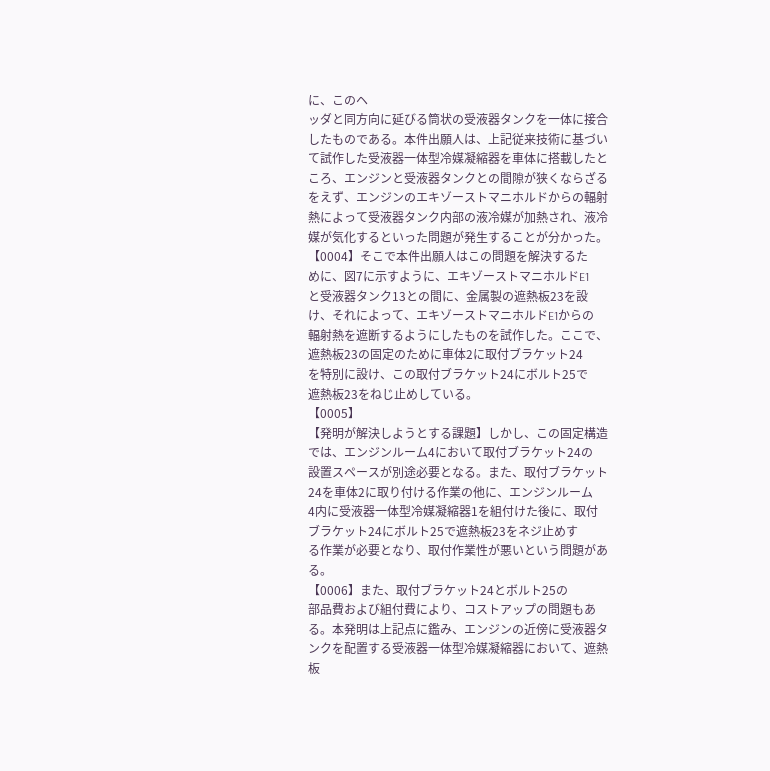に、このヘ
ッダと同方向に延びる筒状の受液器タンクを一体に接合
したものである。本件出願人は、上記従来技術に基づい
て試作した受液器一体型冷媒凝縮器を車体に搭載したと
ころ、エンジンと受液器タンクとの間隙が狭くならざる
をえず、エンジンのエキゾーストマニホルドからの輻射
熱によって受液器タンク内部の液冷媒が加熱され、液冷
媒が気化するといった問題が発生することが分かった。
【0004】そこで本件出願人はこの問題を解決するた
めに、図7に示すように、エキゾーストマニホルドE1
と受液器タンク13との間に、金属製の遮熱板23を設
け、それによって、エキゾーストマニホルドE1からの
輻射熱を遮断するようにしたものを試作した。ここで、
遮熱板23の固定のために車体2に取付ブラケット24
を特別に設け、この取付ブラケット24にボルト25で
遮熱板23をねじ止めしている。
【0005】
【発明が解決しようとする課題】しかし、この固定構造
では、エンジンルーム4において取付ブラケット24の
設置スペースが別途必要となる。また、取付ブラケット
24を車体2に取り付ける作業の他に、エンジンルーム
4内に受液器一体型冷媒凝縮器1を組付けた後に、取付
ブラケット24にボルト25で遮熱板23をネジ止めす
る作業が必要となり、取付作業性が悪いという問題があ
る。
【0006】また、取付ブラケット24とボルト25の
部品費および組付費により、コストアップの問題もあ
る。本発明は上記点に鑑み、エンジンの近傍に受液器タ
ンクを配置する受液器一体型冷媒凝縮器において、遮熱
板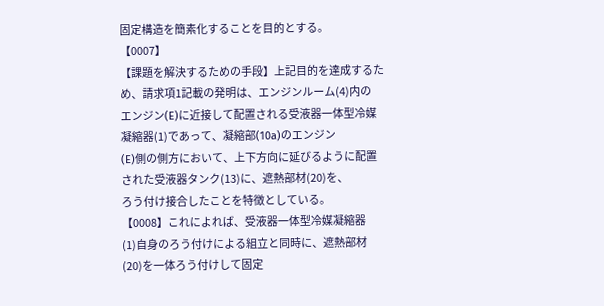固定構造を簡素化することを目的とする。
【0007】
【課題を解決するための手段】上記目的を達成するた
め、請求項1記載の発明は、エンジンルーム(4)内の
エンジン(E)に近接して配置される受液器一体型冷媒
凝縮器(1)であって、凝縮部(10a)のエンジン
(E)側の側方において、上下方向に延びるように配置
された受液器タンク(13)に、遮熱部材(20)を、
ろう付け接合したことを特徴としている。
【0008】これによれば、受液器一体型冷媒凝縮器
(1)自身のろう付けによる組立と同時に、遮熱部材
(20)を一体ろう付けして固定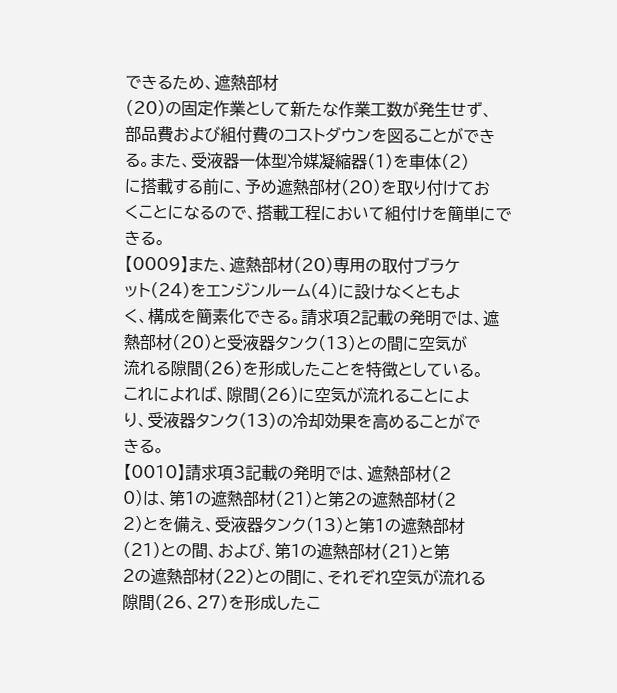できるため、遮熱部材
(20)の固定作業として新たな作業工数が発生せず、
部品費および組付費のコストダウンを図ることができ
る。また、受液器一体型冷媒凝縮器(1)を車体(2)
に搭載する前に、予め遮熱部材(20)を取り付けてお
くことになるので、搭載工程において組付けを簡単にで
きる。
【0009】また、遮熱部材(20)専用の取付ブラケ
ット(24)をエンジンルーム(4)に設けなくともよ
く、構成を簡素化できる。請求項2記載の発明では、遮
熱部材(20)と受液器タンク(13)との間に空気が
流れる隙間(26)を形成したことを特徴としている。
これによれば、隙間(26)に空気が流れることによ
り、受液器タンク(13)の冷却効果を高めることがで
きる。
【0010】請求項3記載の発明では、遮熱部材(2
0)は、第1の遮熱部材(21)と第2の遮熱部材(2
2)とを備え、受液器タンク(13)と第1の遮熱部材
(21)との間、および、第1の遮熱部材(21)と第
2の遮熱部材(22)との間に、それぞれ空気が流れる
隙間(26、27)を形成したこ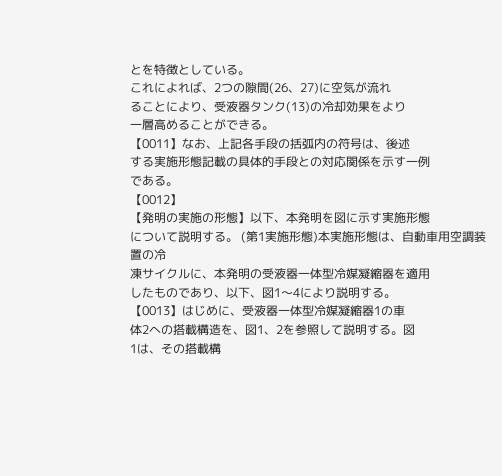とを特徴としている。
これによれば、2つの隙間(26、27)に空気が流れ
ることにより、受液器タンク(13)の冷却効果をより
一層高めることができる。
【0011】なお、上記各手段の括弧内の符号は、後述
する実施形態記載の具体的手段との対応関係を示す一例
である。
【0012】
【発明の実施の形態】以下、本発明を図に示す実施形態
について説明する。 (第1実施形態)本実施形態は、自動車用空調装置の冷
凍サイクルに、本発明の受液器一体型冷媒凝縮器を適用
したものであり、以下、図1〜4により説明する。
【0013】はじめに、受液器一体型冷媒凝縮器1の車
体2への搭載構造を、図1、2を参照して説明する。図
1は、その搭載構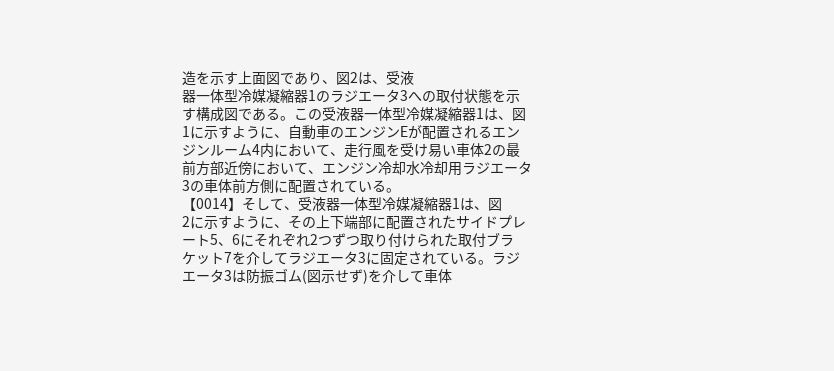造を示す上面図であり、図2は、受液
器一体型冷媒凝縮器1のラジエータ3への取付状態を示
す構成図である。この受液器一体型冷媒凝縮器1は、図
1に示すように、自動車のエンジンEが配置されるエン
ジンルーム4内において、走行風を受け易い車体2の最
前方部近傍において、エンジン冷却水冷却用ラジエータ
3の車体前方側に配置されている。
【0014】そして、受液器一体型冷媒凝縮器1は、図
2に示すように、その上下端部に配置されたサイドプレ
ート5、6にそれぞれ2つずつ取り付けられた取付ブラ
ケット7を介してラジエータ3に固定されている。ラジ
エータ3は防振ゴム(図示せず)を介して車体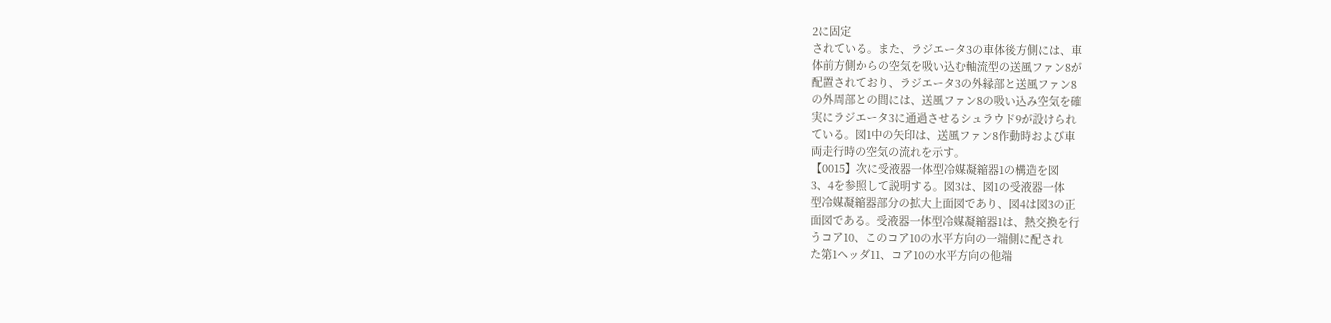2に固定
されている。また、ラジエータ3の車体後方側には、車
体前方側からの空気を吸い込む軸流型の送風ファン8が
配置されており、ラジエータ3の外縁部と送風ファン8
の外周部との間には、送風ファン8の吸い込み空気を確
実にラジエータ3に通過させるシュラウド9が設けられ
ている。図1中の矢印は、送風ファン8作動時および車
両走行時の空気の流れを示す。
【0015】次に受液器一体型冷媒凝縮器1の構造を図
3、4を参照して説明する。図3は、図1の受液器一体
型冷媒凝縮器部分の拡大上面図であり、図4は図3の正
面図である。受液器一体型冷媒凝縮器1は、熱交換を行
うコア10、このコア10の水平方向の一端側に配され
た第1ヘッダ11、コア10の水平方向の他端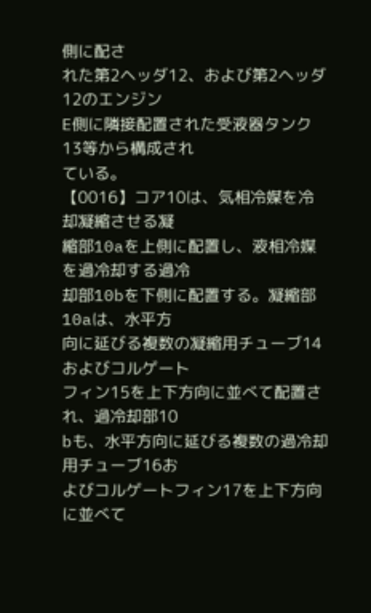側に配さ
れた第2ヘッダ12、および第2ヘッダ12のエンジン
E側に隣接配置された受液器タンク13等から構成され
ている。
【0016】コア10は、気相冷媒を冷却凝縮させる凝
縮部10aを上側に配置し、液相冷媒を過冷却する過冷
却部10bを下側に配置する。凝縮部10aは、水平方
向に延びる複数の凝縮用チューブ14およびコルゲート
フィン15を上下方向に並べて配置され、過冷却部10
bも、水平方向に延びる複数の過冷却用チューブ16お
よびコルゲートフィン17を上下方向に並べて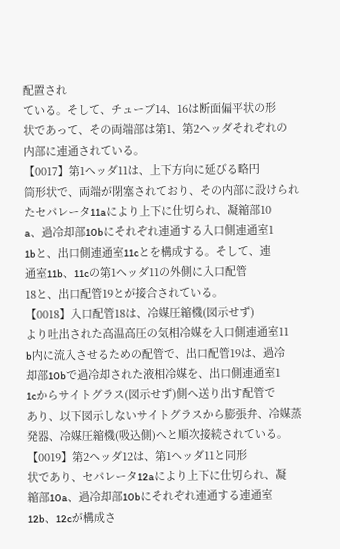配置され
ている。そして、チューブ14、16は断面偏平状の形
状であって、その両端部は第1、第2ヘッダそれぞれの
内部に連通されている。
【0017】第1ヘッダ11は、上下方向に延びる略円
筒形状で、両端が閉塞されており、その内部に設けられ
たセパレータ11aにより上下に仕切られ、凝縮部10
a、過冷却部10bにそれぞれ連通する入口側連通室1
1bと、出口側連通室11cとを構成する。そして、連
通室11b、11cの第1ヘッダ11の外側に入口配管
18と、出口配管19とが接合されている。
【0018】入口配管18は、冷媒圧縮機(図示せず)
より吐出された高温高圧の気相冷媒を入口側連通室11
b内に流入させるための配管で、出口配管19は、過冷
却部10bで過冷却された液相冷媒を、出口側連通室1
1cからサイトグラス(図示せず)側へ送り出す配管で
あり、以下図示しないサイトグラスから膨張弁、冷媒蒸
発器、冷媒圧縮機(吸込側)へと順次接続されている。
【0019】第2ヘッダ12は、第1ヘッダ11と同形
状であり、セパレータ12aにより上下に仕切られ、凝
縮部10a、過冷却部10bにそれぞれ連通する連通室
12b、12cが構成さ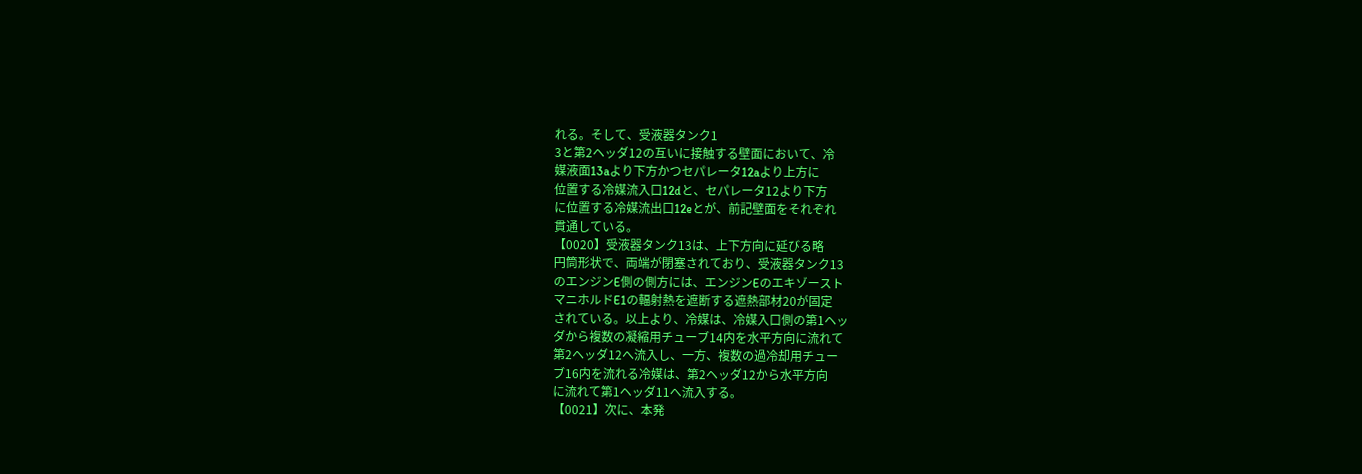れる。そして、受液器タンク1
3と第2ヘッダ12の互いに接触する壁面において、冷
媒液面13aより下方かつセパレータ12aより上方に
位置する冷媒流入口12dと、セパレータ12より下方
に位置する冷媒流出口12eとが、前記壁面をそれぞれ
貫通している。
【0020】受液器タンク13は、上下方向に延びる略
円筒形状で、両端が閉塞されており、受液器タンク13
のエンジンE側の側方には、エンジンEのエキゾースト
マニホルドE1の輻射熱を遮断する遮熱部材20が固定
されている。以上より、冷媒は、冷媒入口側の第1ヘッ
ダから複数の凝縮用チューブ14内を水平方向に流れて
第2ヘッダ12へ流入し、一方、複数の過冷却用チュー
ブ16内を流れる冷媒は、第2ヘッダ12から水平方向
に流れて第1ヘッダ11へ流入する。
【0021】次に、本発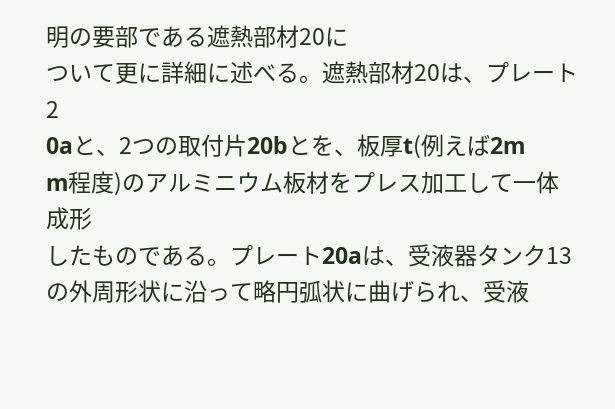明の要部である遮熱部材20に
ついて更に詳細に述べる。遮熱部材20は、プレート2
0aと、2つの取付片20bとを、板厚t(例えば2m
m程度)のアルミニウム板材をプレス加工して一体成形
したものである。プレート20aは、受液器タンク13
の外周形状に沿って略円弧状に曲げられ、受液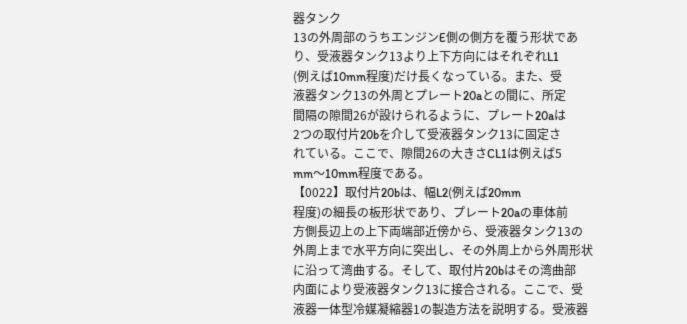器タンク
13の外周部のうちエンジンE側の側方を覆う形状であ
り、受液器タンク13より上下方向にはそれぞれL1
(例えば10mm程度)だけ長くなっている。また、受
液器タンク13の外周とプレート20aとの間に、所定
間隔の隙間26が設けられるように、プレート20aは
2つの取付片20bを介して受液器タンク13に固定さ
れている。ここで、隙間26の大きさCL1は例えば5
mm〜10mm程度である。
【0022】取付片20bは、幅L2(例えば20mm
程度)の細長の板形状であり、プレート20aの車体前
方側長辺上の上下両端部近傍から、受液器タンク13の
外周上まで水平方向に突出し、その外周上から外周形状
に沿って湾曲する。そして、取付片20bはその湾曲部
内面により受液器タンク13に接合される。ここで、受
液器一体型冷媒凝縮器1の製造方法を説明する。受液器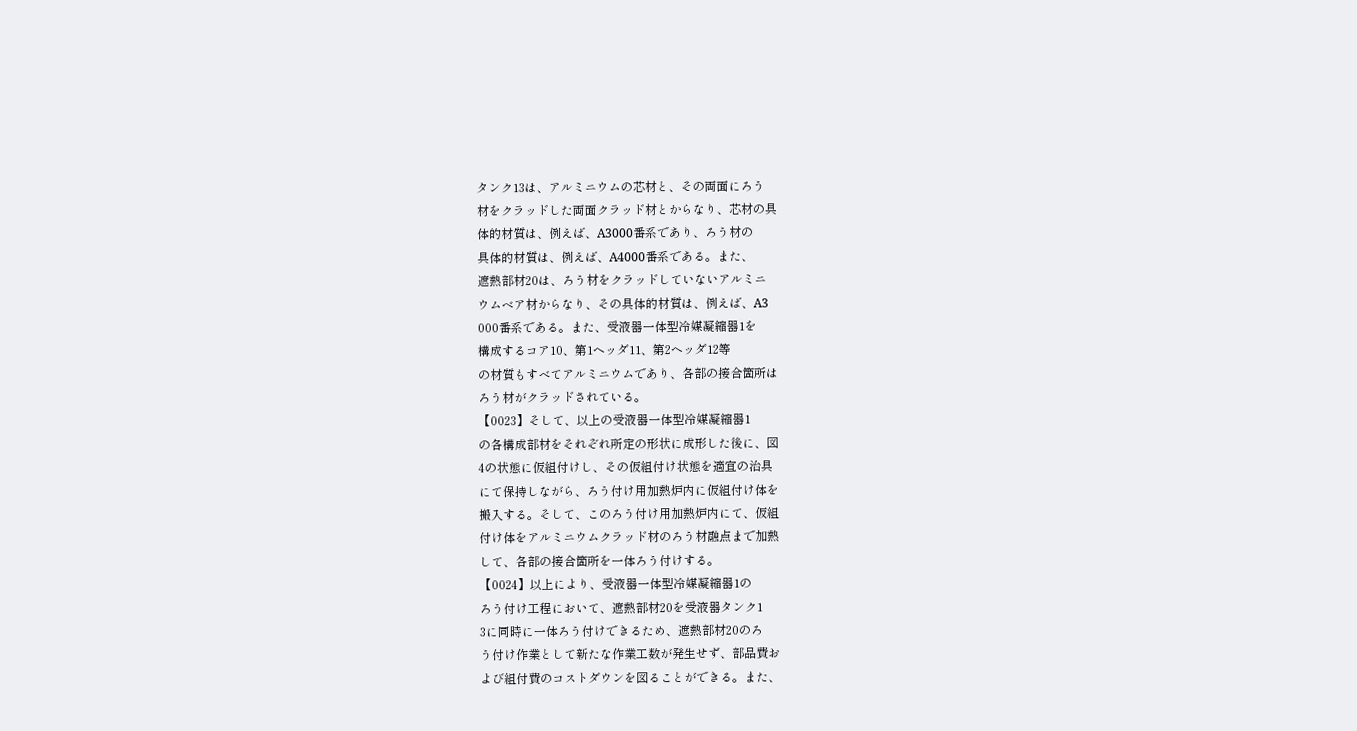タンク13は、アルミニウムの芯材と、その両面にろう
材をクラッドした両面クラッド材とからなり、芯材の具
体的材質は、例えば、A3000番系であり、ろう材の
具体的材質は、例えば、A4000番系である。また、
遮熱部材20は、ろう材をクラッドしていないアルミニ
ウムベア材からなり、その具体的材質は、例えば、A3
000番系である。また、受液器一体型冷媒凝縮器1を
構成するコア10、第1ヘッダ11、第2ヘッダ12等
の材質もすべてアルミニウムであり、各部の接合箇所は
ろう材がクラッドされている。
【0023】そして、以上の受液器一体型冷媒凝縮器1
の各構成部材をそれぞれ所定の形状に成形した後に、図
4の状態に仮組付けし、その仮組付け状態を適宜の治具
にて保持しながら、ろう付け用加熱炉内に仮組付け体を
搬入する。そして、このろう付け用加熱炉内にて、仮組
付け体をアルミニウムクラッド材のろう材融点まで加熱
して、各部の接合箇所を一体ろう付けする。
【0024】以上により、受液器一体型冷媒凝縮器1の
ろう付け工程において、遮熱部材20を受液器タンク1
3に同時に一体ろう付けできるため、遮熱部材20のろ
う付け作業として新たな作業工数が発生せず、部品費お
よび組付費のコストダウンを図ることができる。また、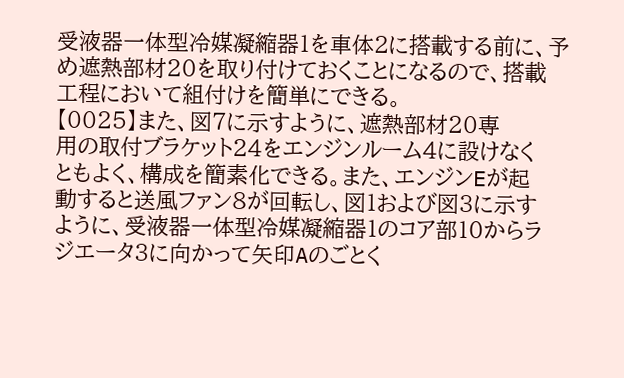受液器一体型冷媒凝縮器1を車体2に搭載する前に、予
め遮熱部材20を取り付けておくことになるので、搭載
工程において組付けを簡単にできる。
【0025】また、図7に示すように、遮熱部材20専
用の取付ブラケット24をエンジンルーム4に設けなく
ともよく、構成を簡素化できる。また、エンジンEが起
動すると送風ファン8が回転し、図1および図3に示す
ように、受液器一体型冷媒凝縮器1のコア部10からラ
ジエータ3に向かって矢印Aのごとく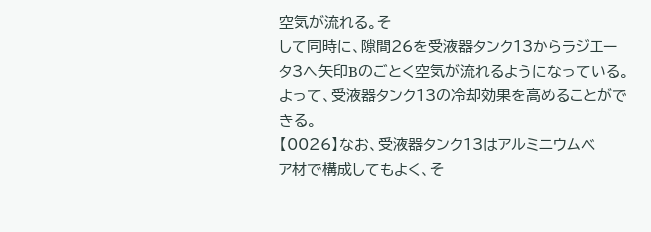空気が流れる。そ
して同時に、隙間26を受液器タンク13からラジエー
タ3へ矢印Bのごとく空気が流れるようになっている。
よって、受液器タンク13の冷却効果を高めることがで
きる。
【0026】なお、受液器タンク13はアルミニウムベ
ア材で構成してもよく、そ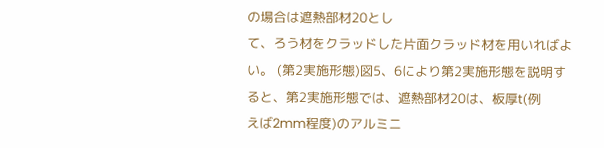の場合は遮熱部材20とし
て、ろう材をクラッドした片面クラッド材を用いればよ
い。 (第2実施形態)図5、6により第2実施形態を説明す
ると、第2実施形態では、遮熱部材20は、板厚t(例
えば2mm程度)のアルミニ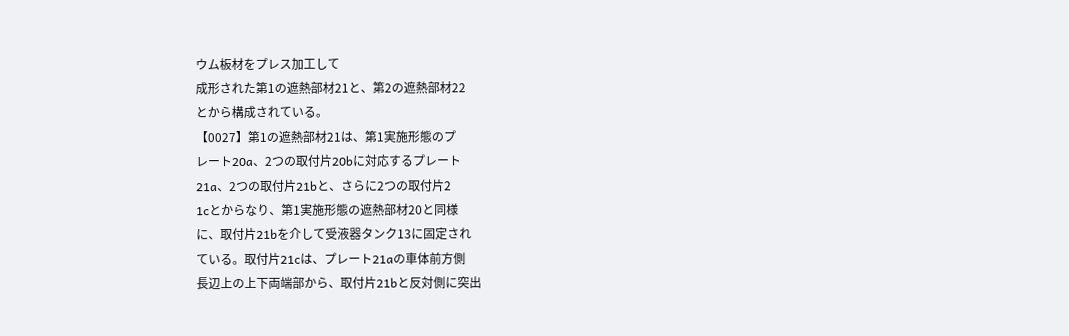ウム板材をプレス加工して
成形された第1の遮熱部材21と、第2の遮熱部材22
とから構成されている。
【0027】第1の遮熱部材21は、第1実施形態のプ
レート20a、2つの取付片20bに対応するプレート
21a、2つの取付片21bと、さらに2つの取付片2
1cとからなり、第1実施形態の遮熱部材20と同様
に、取付片21bを介して受液器タンク13に固定され
ている。取付片21cは、プレート21aの車体前方側
長辺上の上下両端部から、取付片21bと反対側に突出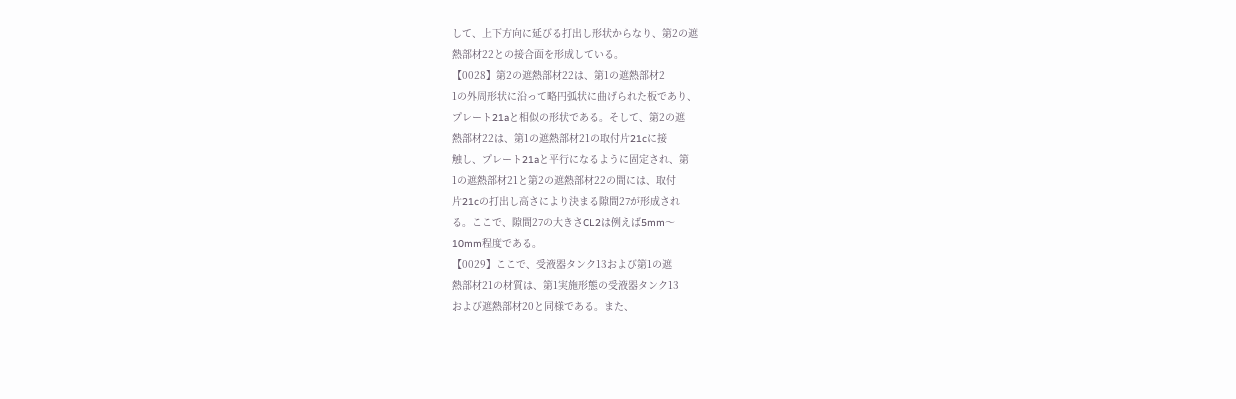して、上下方向に延びる打出し形状からなり、第2の遮
熱部材22との接合面を形成している。
【0028】第2の遮熱部材22は、第1の遮熱部材2
1の外周形状に沿って略円弧状に曲げられた板であり、
プレート21aと相似の形状である。そして、第2の遮
熱部材22は、第1の遮熱部材21の取付片21cに接
触し、プレート21aと平行になるように固定され、第
1の遮熱部材21と第2の遮熱部材22の間には、取付
片21cの打出し高さにより決まる隙間27が形成され
る。ここで、隙間27の大きさCL2は例えば5mm〜
10mm程度である。
【0029】ここで、受液器タンク13および第1の遮
熱部材21の材質は、第1実施形態の受液器タンク13
および遮熱部材20と同様である。また、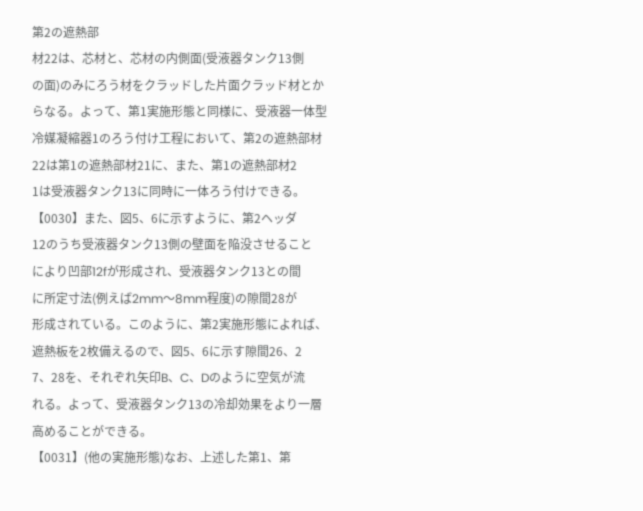第2の遮熱部
材22は、芯材と、芯材の内側面(受液器タンク13側
の面)のみにろう材をクラッドした片面クラッド材とか
らなる。よって、第1実施形態と同様に、受液器一体型
冷媒凝縮器1のろう付け工程において、第2の遮熱部材
22は第1の遮熱部材21に、また、第1の遮熱部材2
1は受液器タンク13に同時に一体ろう付けできる。
【0030】また、図5、6に示すように、第2ヘッダ
12のうち受液器タンク13側の壁面を陥没させること
により凹部12fが形成され、受液器タンク13との間
に所定寸法(例えば2mm〜8mm程度)の隙間28が
形成されている。このように、第2実施形態によれば、
遮熱板を2枚備えるので、図5、6に示す隙間26、2
7、28を、それぞれ矢印B、C、Dのように空気が流
れる。よって、受液器タンク13の冷却効果をより一層
高めることができる。
【0031】(他の実施形態)なお、上述した第1、第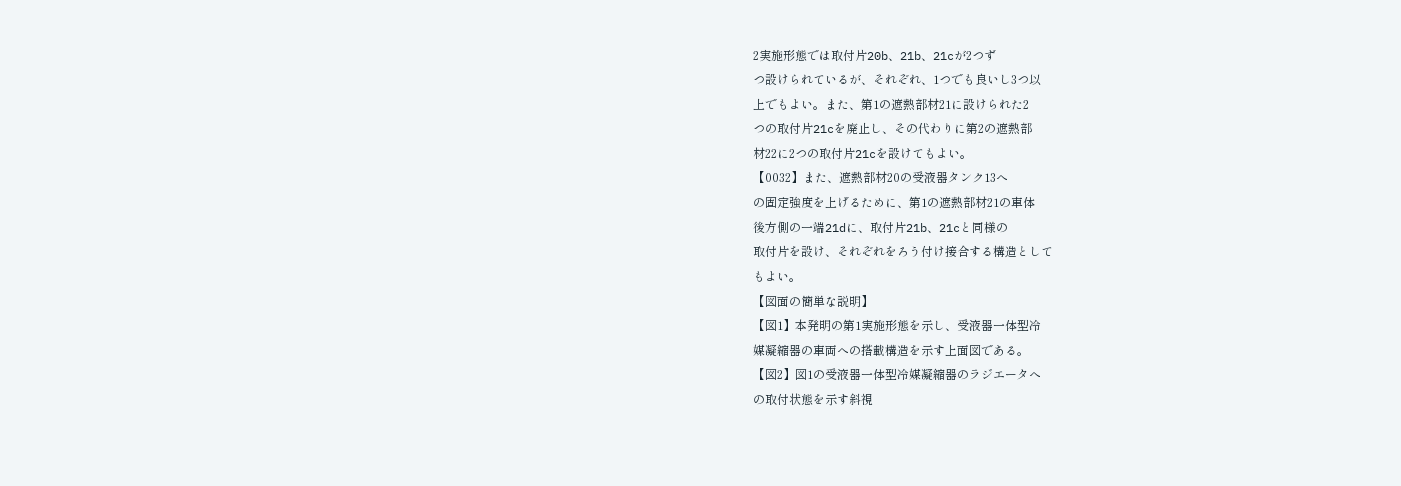2実施形態では取付片20b、21b、21cが2つず
つ設けられているが、それぞれ、1つでも良いし3つ以
上でもよい。また、第1の遮熱部材21に設けられた2
つの取付片21cを廃止し、その代わりに第2の遮熱部
材22に2つの取付片21cを設けてもよい。
【0032】また、遮熱部材20の受液器タンク13へ
の固定強度を上げるために、第1の遮熱部材21の車体
後方側の一端21dに、取付片21b、21cと同様の
取付片を設け、それぞれをろう付け接合する構造として
もよい。
【図面の簡単な説明】
【図1】本発明の第1実施形態を示し、受液器一体型冷
媒凝縮器の車両への搭載構造を示す上面図である。
【図2】図1の受液器一体型冷媒凝縮器のラジエータへ
の取付状態を示す斜視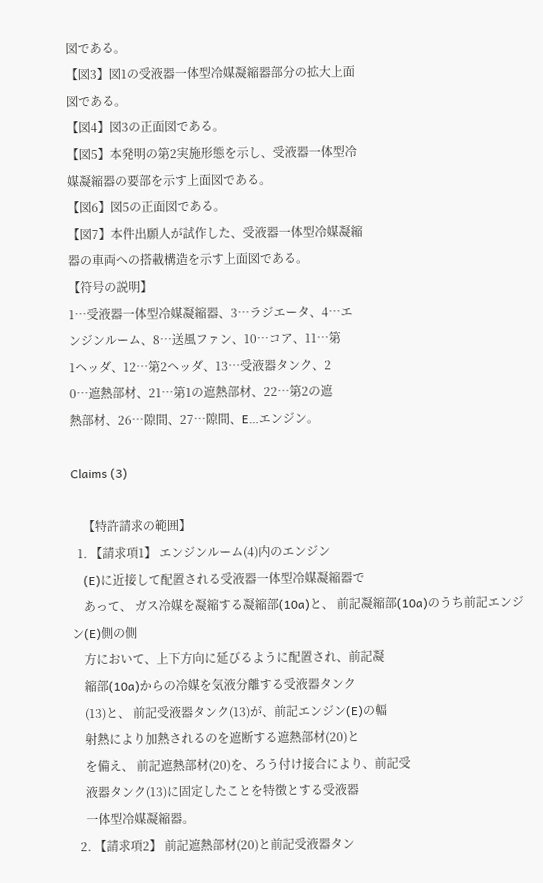図である。
【図3】図1の受液器一体型冷媒凝縮器部分の拡大上面
図である。
【図4】図3の正面図である。
【図5】本発明の第2実施形態を示し、受液器一体型冷
媒凝縮器の要部を示す上面図である。
【図6】図5の正面図である。
【図7】本件出願人が試作した、受液器一体型冷媒凝縮
器の車両への搭載構造を示す上面図である。
【符号の説明】
1…受液器一体型冷媒凝縮器、3…ラジエータ、4…エ
ンジンルーム、8…送風ファン、10…コア、11…第
1ヘッダ、12…第2ヘッダ、13…受液器タンク、2
0…遮熱部材、21…第1の遮熱部材、22…第2の遮
熱部材、26…隙間、27…隙間、E…エンジン。

Claims (3)

    【特許請求の範囲】
  1. 【請求項1】 エンジンルーム(4)内のエンジン
    (E)に近接して配置される受液器一体型冷媒凝縮器で
    あって、 ガス冷媒を凝縮する凝縮部(10a)と、 前記凝縮部(10a)のうち前記エンジン(E)側の側
    方において、上下方向に延びるように配置され、前記凝
    縮部(10a)からの冷媒を気液分離する受液器タンク
    (13)と、 前記受液器タンク(13)が、前記エンジン(E)の輻
    射熱により加熱されるのを遮断する遮熱部材(20)と
    を備え、 前記遮熱部材(20)を、ろう付け接合により、前記受
    液器タンク(13)に固定したことを特徴とする受液器
    一体型冷媒凝縮器。
  2. 【請求項2】 前記遮熱部材(20)と前記受液器タン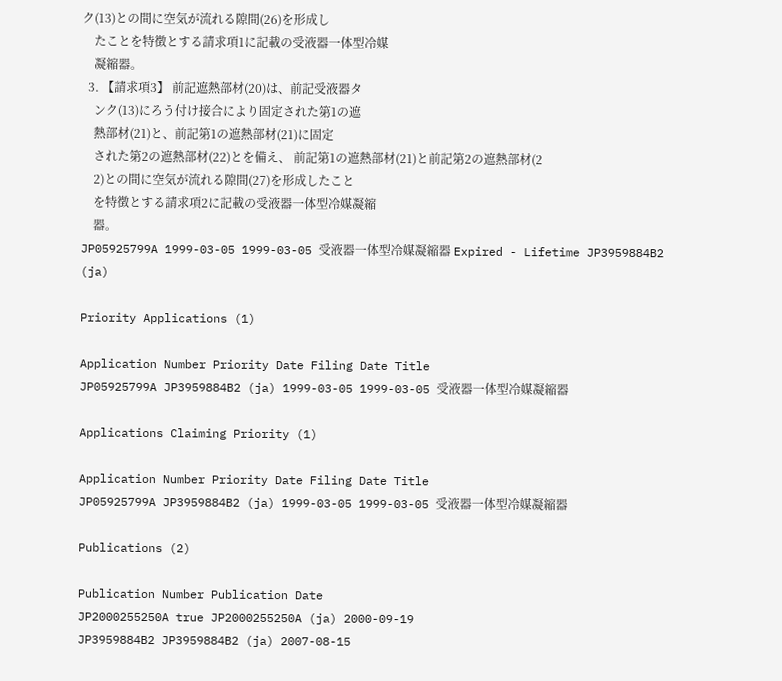ク(13)との間に空気が流れる隙間(26)を形成し
    たことを特徴とする請求項1に記載の受液器一体型冷媒
    凝縮器。
  3. 【請求項3】 前記遮熱部材(20)は、前記受液器タ
    ンク(13)にろう付け接合により固定された第1の遮
    熱部材(21)と、前記第1の遮熱部材(21)に固定
    された第2の遮熱部材(22)とを備え、 前記第1の遮熱部材(21)と前記第2の遮熱部材(2
    2)との間に空気が流れる隙間(27)を形成したこと
    を特徴とする請求項2に記載の受液器一体型冷媒凝縮
    器。
JP05925799A 1999-03-05 1999-03-05 受液器一体型冷媒凝縮器 Expired - Lifetime JP3959884B2 (ja)

Priority Applications (1)

Application Number Priority Date Filing Date Title
JP05925799A JP3959884B2 (ja) 1999-03-05 1999-03-05 受液器一体型冷媒凝縮器

Applications Claiming Priority (1)

Application Number Priority Date Filing Date Title
JP05925799A JP3959884B2 (ja) 1999-03-05 1999-03-05 受液器一体型冷媒凝縮器

Publications (2)

Publication Number Publication Date
JP2000255250A true JP2000255250A (ja) 2000-09-19
JP3959884B2 JP3959884B2 (ja) 2007-08-15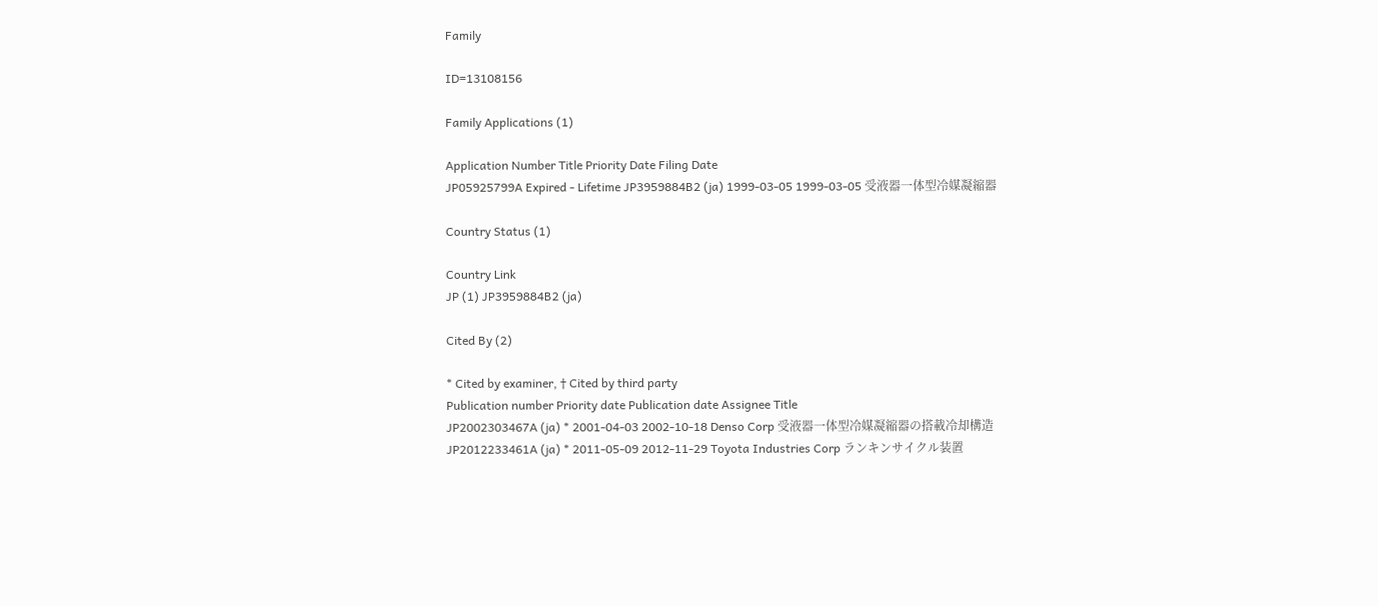Family

ID=13108156

Family Applications (1)

Application Number Title Priority Date Filing Date
JP05925799A Expired - Lifetime JP3959884B2 (ja) 1999-03-05 1999-03-05 受液器一体型冷媒凝縮器

Country Status (1)

Country Link
JP (1) JP3959884B2 (ja)

Cited By (2)

* Cited by examiner, † Cited by third party
Publication number Priority date Publication date Assignee Title
JP2002303467A (ja) * 2001-04-03 2002-10-18 Denso Corp 受液器一体型冷媒凝縮器の搭載冷却構造
JP2012233461A (ja) * 2011-05-09 2012-11-29 Toyota Industries Corp ランキンサイクル装置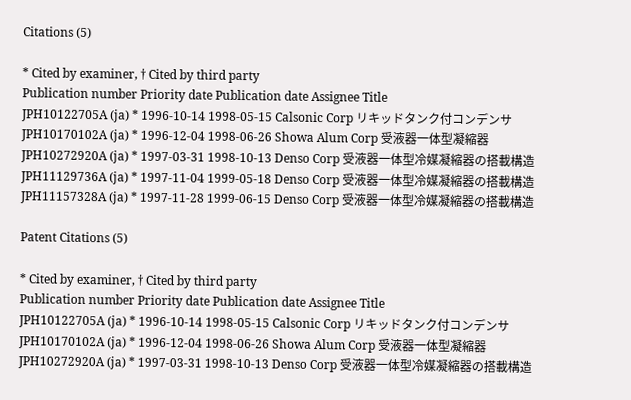Citations (5)

* Cited by examiner, † Cited by third party
Publication number Priority date Publication date Assignee Title
JPH10122705A (ja) * 1996-10-14 1998-05-15 Calsonic Corp リキッドタンク付コンデンサ
JPH10170102A (ja) * 1996-12-04 1998-06-26 Showa Alum Corp 受液器一体型凝縮器
JPH10272920A (ja) * 1997-03-31 1998-10-13 Denso Corp 受液器一体型冷媒凝縮器の搭載構造
JPH11129736A (ja) * 1997-11-04 1999-05-18 Denso Corp 受液器一体型冷媒凝縮器の搭載構造
JPH11157328A (ja) * 1997-11-28 1999-06-15 Denso Corp 受液器一体型冷媒凝縮器の搭載構造

Patent Citations (5)

* Cited by examiner, † Cited by third party
Publication number Priority date Publication date Assignee Title
JPH10122705A (ja) * 1996-10-14 1998-05-15 Calsonic Corp リキッドタンク付コンデンサ
JPH10170102A (ja) * 1996-12-04 1998-06-26 Showa Alum Corp 受液器一体型凝縮器
JPH10272920A (ja) * 1997-03-31 1998-10-13 Denso Corp 受液器一体型冷媒凝縮器の搭載構造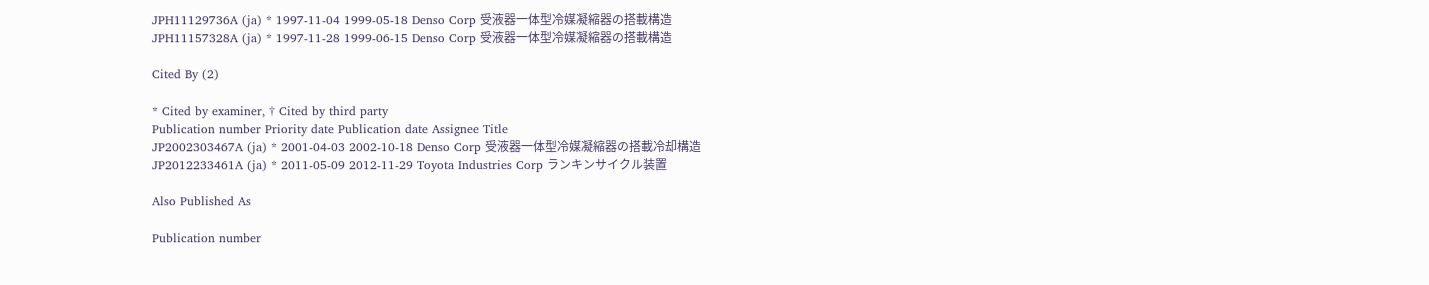JPH11129736A (ja) * 1997-11-04 1999-05-18 Denso Corp 受液器一体型冷媒凝縮器の搭載構造
JPH11157328A (ja) * 1997-11-28 1999-06-15 Denso Corp 受液器一体型冷媒凝縮器の搭載構造

Cited By (2)

* Cited by examiner, † Cited by third party
Publication number Priority date Publication date Assignee Title
JP2002303467A (ja) * 2001-04-03 2002-10-18 Denso Corp 受液器一体型冷媒凝縮器の搭載冷却構造
JP2012233461A (ja) * 2011-05-09 2012-11-29 Toyota Industries Corp ランキンサイクル装置

Also Published As

Publication number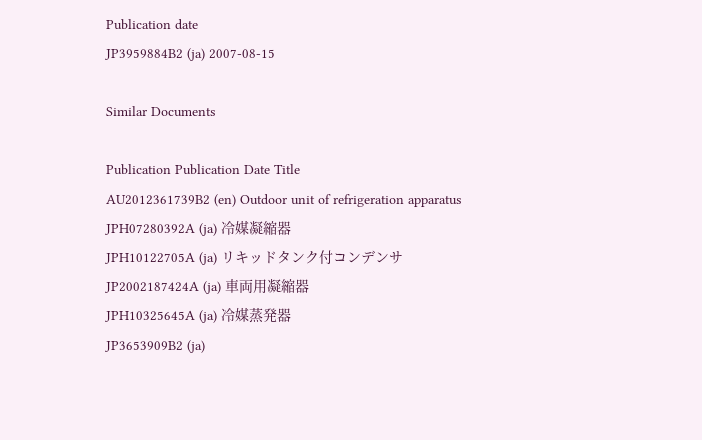Publication date
JP3959884B2 (ja) 2007-08-15

Similar Documents

Publication Publication Date Title
AU2012361739B2 (en) Outdoor unit of refrigeration apparatus
JPH07280392A (ja) 冷媒凝縮器
JPH10122705A (ja) リキッドタンク付コンデンサ
JP2002187424A (ja) 車両用凝縮器
JPH10325645A (ja) 冷媒蒸発器
JP3653909B2 (ja)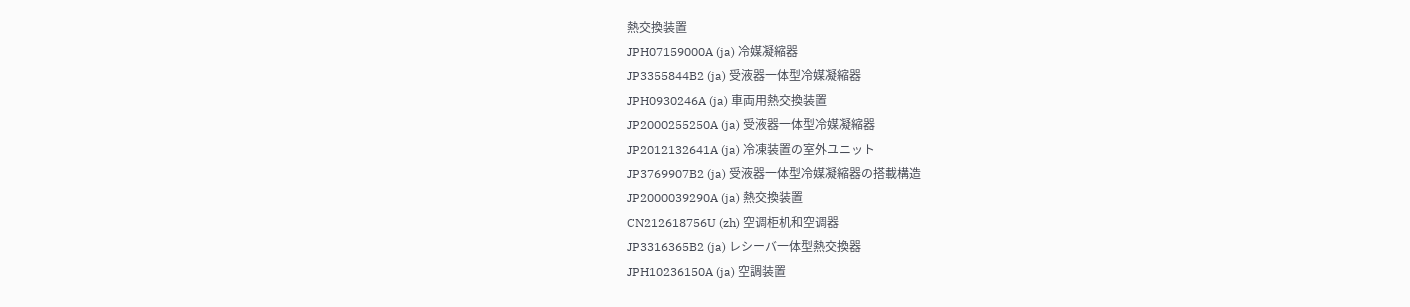熱交換装置
JPH07159000A (ja) 冷媒凝縮器
JP3355844B2 (ja) 受液器一体型冷媒凝縮器
JPH0930246A (ja) 車両用熱交換装置
JP2000255250A (ja) 受液器一体型冷媒凝縮器
JP2012132641A (ja) 冷凍装置の室外ユニット
JP3769907B2 (ja) 受液器一体型冷媒凝縮器の搭載構造
JP2000039290A (ja) 熱交換装置
CN212618756U (zh) 空调柜机和空调器
JP3316365B2 (ja) レシーバ一体型熱交換器
JPH10236150A (ja) 空調装置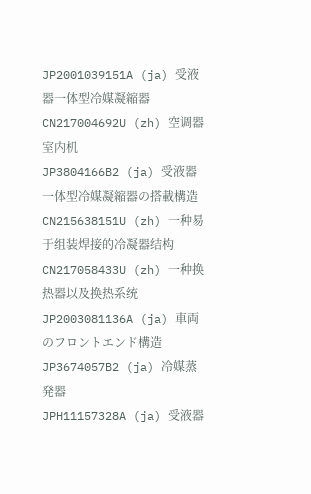JP2001039151A (ja) 受液器一体型冷媒凝縮器
CN217004692U (zh) 空调器室内机
JP3804166B2 (ja) 受液器一体型冷媒凝縮器の搭載構造
CN215638151U (zh) 一种易于组装焊接的冷凝器结构
CN217058433U (zh) 一种换热器以及换热系统
JP2003081136A (ja) 車両のフロントエンド構造
JP3674057B2 (ja) 冷媒蒸発器
JPH11157328A (ja) 受液器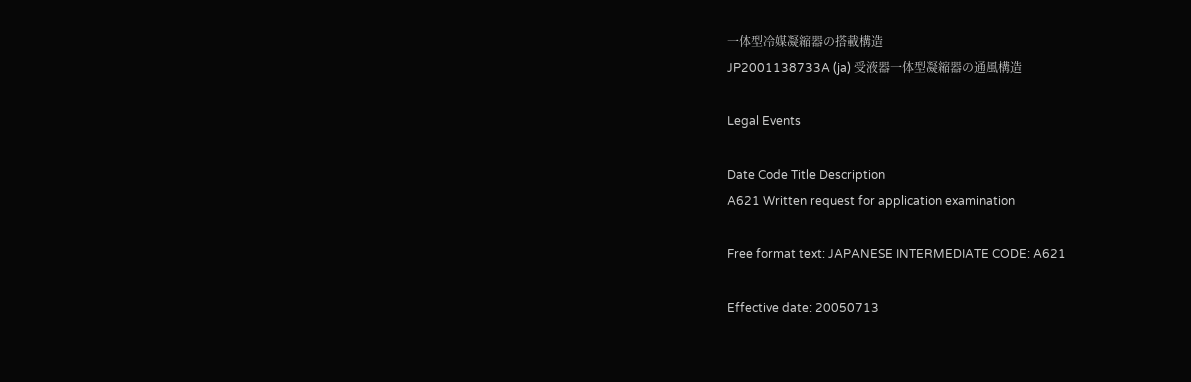一体型冷媒凝縮器の搭載構造
JP2001138733A (ja) 受液器一体型凝縮器の通風構造

Legal Events

Date Code Title Description
A621 Written request for application examination

Free format text: JAPANESE INTERMEDIATE CODE: A621

Effective date: 20050713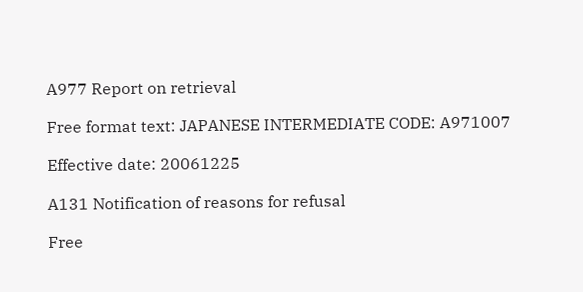A977 Report on retrieval

Free format text: JAPANESE INTERMEDIATE CODE: A971007

Effective date: 20061225

A131 Notification of reasons for refusal

Free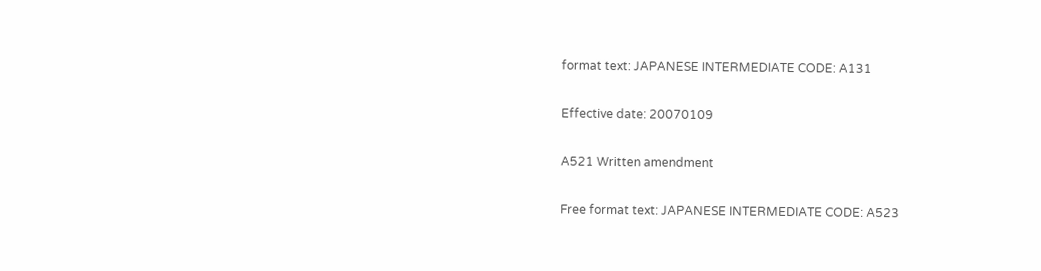format text: JAPANESE INTERMEDIATE CODE: A131

Effective date: 20070109

A521 Written amendment

Free format text: JAPANESE INTERMEDIATE CODE: A523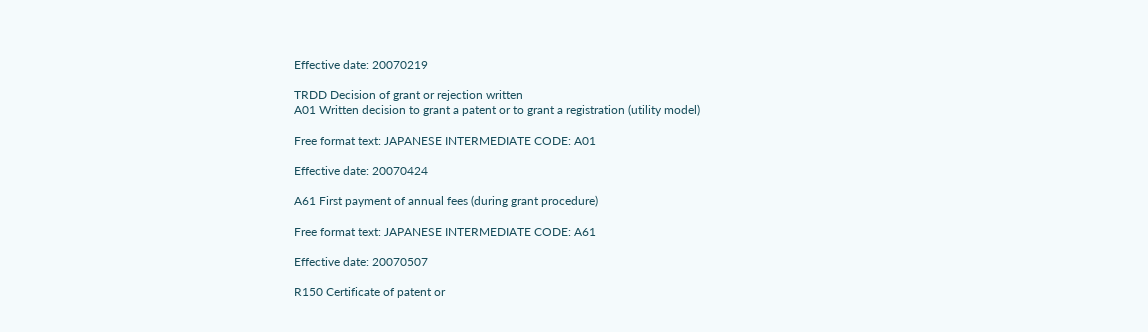Effective date: 20070219

TRDD Decision of grant or rejection written
A01 Written decision to grant a patent or to grant a registration (utility model)

Free format text: JAPANESE INTERMEDIATE CODE: A01

Effective date: 20070424

A61 First payment of annual fees (during grant procedure)

Free format text: JAPANESE INTERMEDIATE CODE: A61

Effective date: 20070507

R150 Certificate of patent or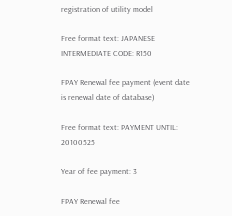registration of utility model

Free format text: JAPANESE INTERMEDIATE CODE: R150

FPAY Renewal fee payment (event date is renewal date of database)

Free format text: PAYMENT UNTIL: 20100525

Year of fee payment: 3

FPAY Renewal fee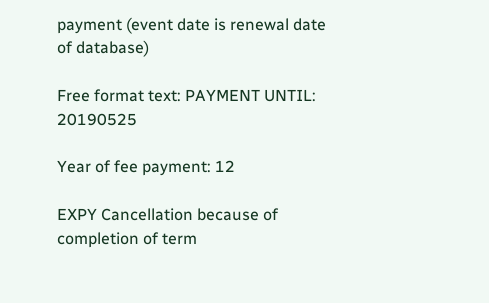payment (event date is renewal date of database)

Free format text: PAYMENT UNTIL: 20190525

Year of fee payment: 12

EXPY Cancellation because of completion of term